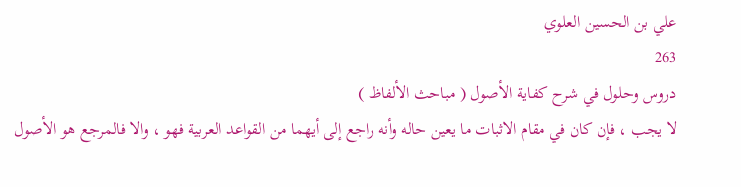علي بن الحسين العلوي
263
دروس وحلول في شرح كفاية الأصول ( مباحث الألفاظ )
لا يجب ، فإن كان في مقام الاثبات ما يعين حاله وأنه راجع إلى أيهما من القواعد العربية فهو ، والا فالمرجع هو الأصول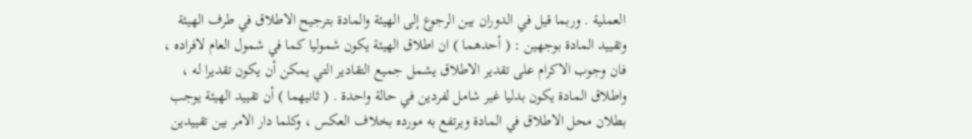العملية . وربما قيل في الدوران بين الرجوع إلى الهيئة والمادة بترجيح الاطلاق في طرف الهيئة وتقييد المادة بوجهين : ( أحدهما ) ان اطلاق الهيئة يكون شموليا كما في شمول العام لافراده ، فان وجوب الاكرام على تقدير الاطلاق يشمل جميع التقادير التي يمكن أن يكون تقديرا له ، واطلاق المادة يكون بدليا غير شامل لفردين في حالة واحدة . ( ثانيهما ) أن تقييد الهيئة يوجب بطلان محل الاطلاق في المادة ويرتفع به مورده بخلاف العكس ، وكلما دار الامر بين تقييدين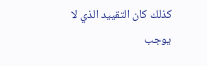كذلك كان التقييد الذي لا يوجب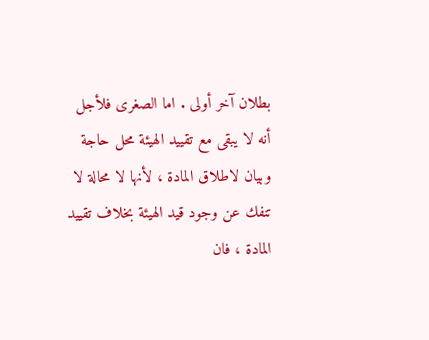بطلان آخر أولى . اما الصغرى فلأجل أنه لا يبقى مع تقييد الهيئة محل حاجة وبيان لاطلاق المادة ، لأنها لا محالة لا تنفك عن وجود قيد الهيئة بخلاف تقييد المادة ، فان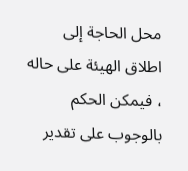محل الحاجة إلى اطلاق الهيئة على حاله ، فيمكن الحكم بالوجوب على تقدير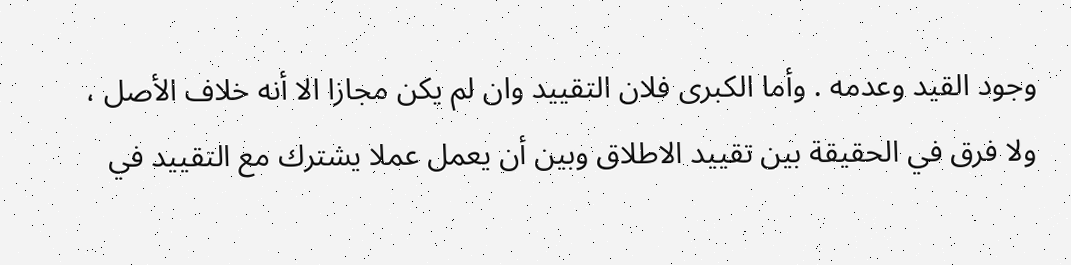وجود القيد وعدمه . وأما الكبرى فلان التقييد وان لم يكن مجازا الا أنه خلاف الأصل ، ولا فرق في الحقيقة بين تقييد الاطلاق وبين أن يعمل عملا يشترك مع التقييد في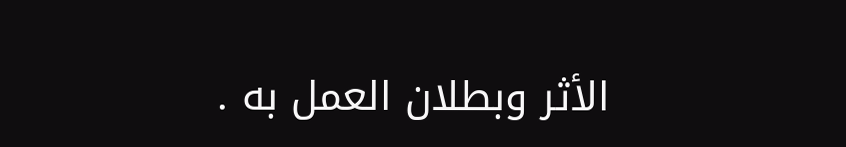الأثر وبطلان العمل به .